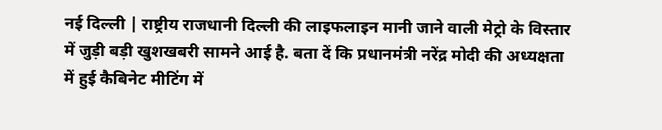नई दिल्ली | राष्ट्रीय राजधानी दिल्ली की लाइफलाइन मानी जाने वाली मेट्रो के विस्तार में जुड़ी बड़ी खुशखबरी सामने आई है. बता दें कि प्रधानमंत्री नरेंद्र मोदी की अध्यक्षता में हुई कैबिनेट मीटिंग में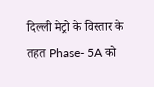दिल्ली मेट्रो के विस्तार के तहत Phase- 5A को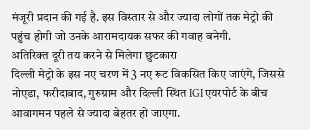मंजूरी प्रदान की गई है. इस विस्तार से और ज्यादा लोगों तक मेट्रो की पहुंच होगी जो उनके आरामदायक सफर की गवाह बनेगी.
अतिरिक्त दूरी तय करने से मिलेगा छुटकारा
दिल्ली मेट्रो के इस नए चरण में 3 नए रूट विकसित किए जाएंगे, जिससे नोएडा, फरीदाबाद, गुरुग्राम और दिल्ली स्थित IGI एयरपोर्ट के बीच आवागमन पहले से ज्यादा बेहतर हो जाएगा.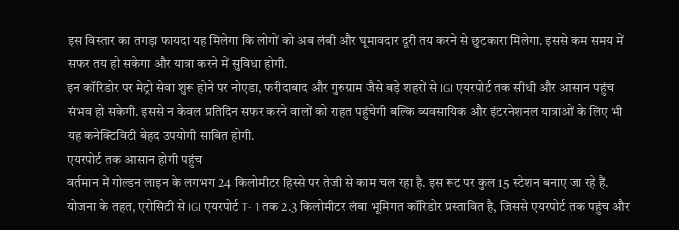इस विस्तार का तगड़ा फायदा यह मिलेगा कि लोगों को अब लंबी और घूमावदार दूरी तय करने से छुटकारा मिलेगा. इससे कम समय में सफर तय हो सकेगा और यात्रा करने में सुविधा होगी.
इन कॉरिडोर पर मेट्रो सेवा शुरू होने पर नोएडा, फरीदाबाद और गुरुग्राम जैसे बड़े शहरों से IGI एयरपोर्ट तक सीधी और आसान पहुंच संभव हो सकेगी. इससे न केवल प्रतिदिन सफर करने वालों को राहत पहुंचेगी बल्कि व्यवसायिक और इंटरनेशनल यात्राओं के लिए भी यह कनेक्टिविटी बेहद उपयोगी साबित होगी.
एयरपोर्ट तक आसान होगी पहुंच
वर्तमान में गोल्डन लाइन के लगभग 24 किलोमीटर हिस्से पर तेजी से काम चल रहा है. इस रूट पर कुल 15 स्टेशन बनाए जा रहे हैं. योजना के तहत, एरोसिटी से IGI एयरपोर्ट T- 1 तक 2.3 किलोमीटर लंबा भूमिगत कॉरिडोर प्रस्तावित है, जिससे एयरपोर्ट तक पहुंच और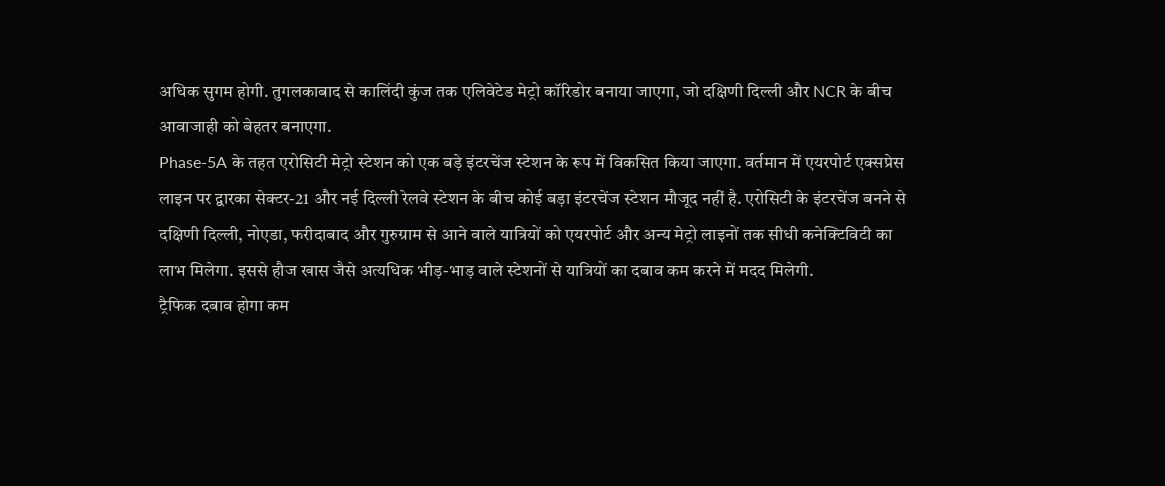अधिक सुगम होगी. तुगलकाबाद से कालिंदी कुंज तक एलिवेटेड मेट्रो कॉरिडोर बनाया जाएगा, जो दक्षिणी दिल्ली और NCR के बीच आवाजाही को बेहतर बनाएगा.
Phase-5A के तहत एरोसिटी मेट्रो स्टेशन को एक बड़े इंटरचेंज स्टेशन के रूप में विकसित किया जाएगा. वर्तमान में एयरपोर्ट एक्सप्रेस लाइन पर द्वारका सेक्टर-21 और नई दिल्ली रेलवे स्टेशन के बीच कोई बड़ा इंटरचेंज स्टेशन मौजूद नहीं है. एरोसिटी के इंटरचेंज बनने से दक्षिणी दिल्ली, नोएडा, फरीदाबाद और गुरुग्राम से आने वाले यात्रियों को एयरपोर्ट और अन्य मेट्रो लाइनों तक सीधी कनेक्टिविटी का लाभ मिलेगा. इससे हौज खास जैसे अत्यधिक भीड़-भाड़ वाले स्टेशनों से यात्रियों का दबाव कम करने में मदद मिलेगी.
ट्रैफिक दबाव होगा कम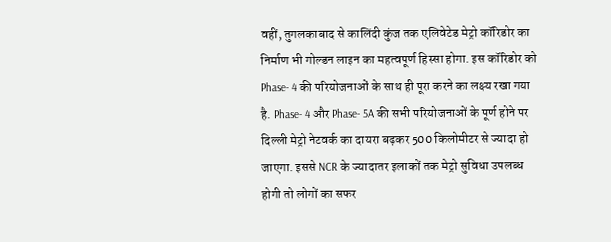वहीं, तुगलकाबाद से कालिंदी कुंज तक एलिवेटेड मेट्रो कॉरिडोर का निर्माण भी गोल्डन लाइन का महत्वपूर्ण हिस्सा होगा. इस कॉरिडोर को Phase- 4 की परियोजनाओं के साथ ही पूरा करने का लक्ष्य रखा गया है. Phase- 4 और Phase- 5A की सभी परियोजनाओं के पूर्ण होने पर दिल्ली मेट्रो नेटवर्क का दायरा बढ़कर 500 किलोमीटर से ज्यादा हो जाएगा. इससे NCR के ज्यादातर इलाकों तक मेट्रो सुविधा उपलब्ध होगी तो लोगों का सफर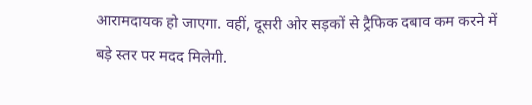आरामदायक हो जाएगा. वहीं, दूसरी ओर सड़कों से ट्रैफिक दबाव कम करने में बड़े स्तर पर मदद मिलेगी.